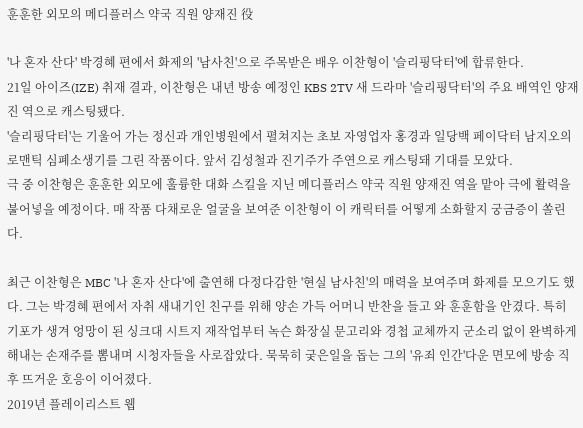훈훈한 외모의 메디플러스 약국 직원 양재진 役

'나 혼자 산다' 박경혜 편에서 화제의 '남사친'으로 주목받은 배우 이찬형이 '슬리핑닥터'에 합류한다.
21일 아이즈(IZE) 취재 결과, 이찬형은 내년 방송 예정인 KBS 2TV 새 드라마 '슬리핑닥터'의 주요 배역인 양재진 역으로 캐스팅됐다.
'슬리핑닥터'는 기울어 가는 정신과 개인병원에서 펼쳐지는 초보 자영업자 홍경과 일당백 페이닥터 남지오의 로맨틱 심폐소생기를 그린 작품이다. 앞서 김성철과 진기주가 주연으로 캐스팅돼 기대를 모았다.
극 중 이찬형은 훈훈한 외모에 훌륭한 대화 스킬을 지닌 메디플러스 약국 직원 양재진 역을 맡아 극에 활력을 불어넣을 예정이다. 매 작품 다채로운 얼굴을 보여준 이찬형이 이 캐릭터를 어떻게 소화할지 궁금증이 쏠린다.

최근 이찬형은 MBC '나 혼자 산다'에 출연해 다정다감한 '현실 남사친'의 매력을 보여주며 화제를 모으기도 했다. 그는 박경혜 편에서 자취 새내기인 친구를 위해 양손 가득 어머니 반찬을 들고 와 훈훈함을 안겼다. 특히 기포가 생겨 엉망이 된 싱크대 시트지 재작업부터 녹슨 화장실 문고리와 경첩 교체까지 군소리 없이 완벽하게 해내는 손재주를 뽐내며 시청자들을 사로잡았다. 묵묵히 궂은일을 돕는 그의 '유죄 인간'다운 면모에 방송 직후 뜨거운 호응이 이어졌다.
2019년 플레이리스트 웹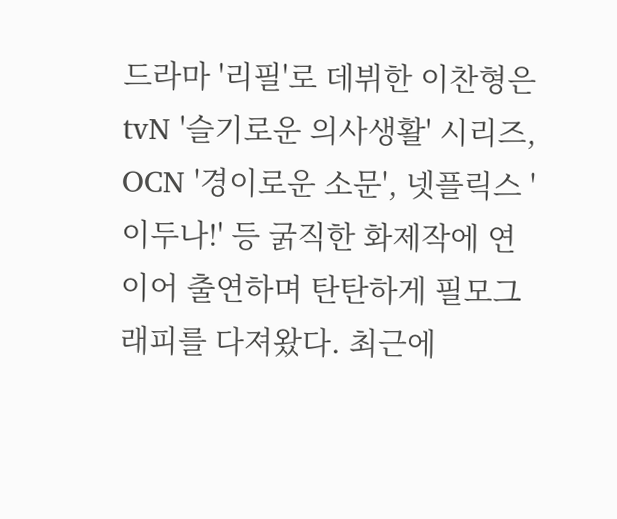드라마 '리필'로 데뷔한 이찬형은 tvN '슬기로운 의사생활' 시리즈, OCN '경이로운 소문', 넷플릭스 '이두나!' 등 굵직한 화제작에 연이어 출연하며 탄탄하게 필모그래피를 다져왔다. 최근에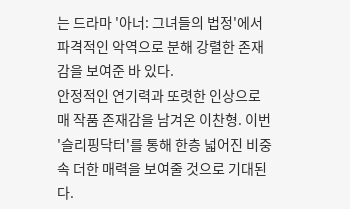는 드라마 '아너: 그녀들의 법정'에서 파격적인 악역으로 분해 강렬한 존재감을 보여준 바 있다.
안정적인 연기력과 또렷한 인상으로 매 작품 존재감을 남겨온 이찬형. 이번 '슬리핑닥터'를 통해 한층 넓어진 비중 속 더한 매력을 보여줄 것으로 기대된다.